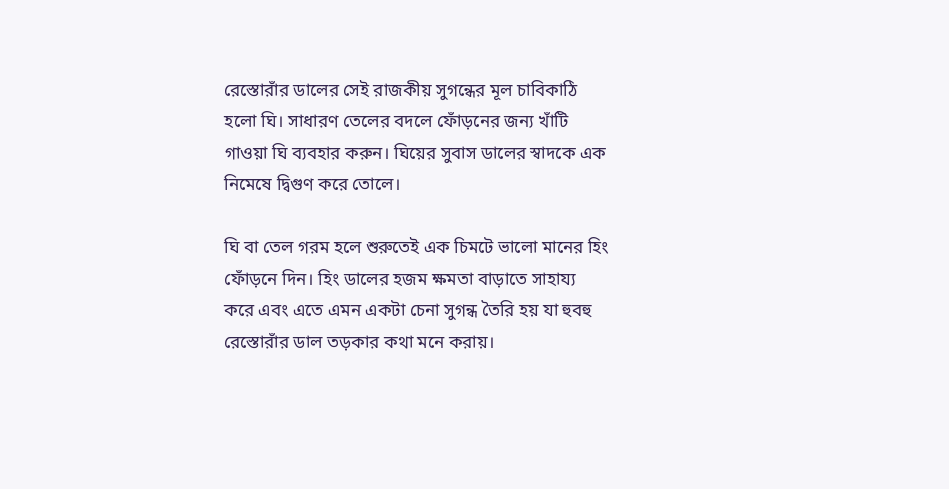রেস্তোরাঁর ডালের সেই রাজকীয় সুগন্ধের মূল চাবিকাঠি হলো ঘি। সাধারণ তেলের বদলে ফোঁড়নের জন্য খাঁটি গাওয়া ঘি ব্যবহার করুন। ঘিয়ের সুবাস ডালের স্বাদকে এক নিমেষে দ্বিগুণ করে তোলে।

ঘি বা তেল গরম হলে শুরুতেই এক চিমটে ভালো মানের হিং ফোঁড়নে দিন। হিং ডালের হজম ক্ষমতা বাড়াতে সাহায্য করে এবং এতে এমন একটা চেনা সুগন্ধ তৈরি হয় যা হুবহু রেস্তোরাঁর ডাল তড়কার কথা মনে করায়।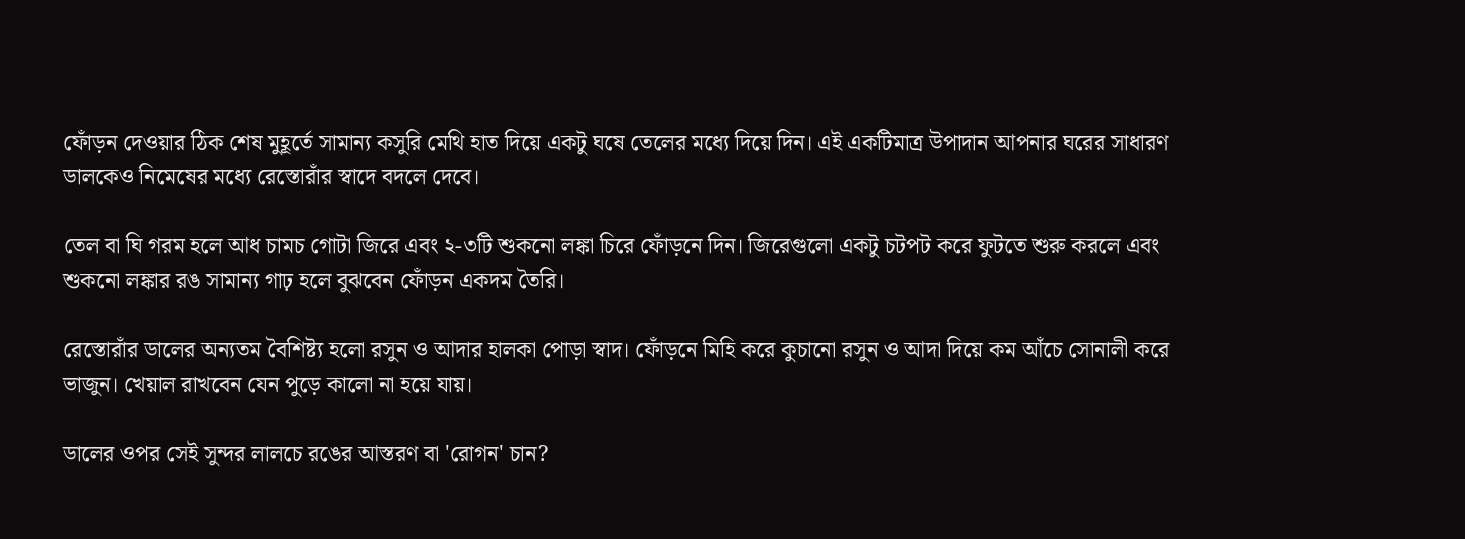ফোঁড়ন দেওয়ার ঠিক শেষ মুহূর্তে সামান্য কসুরি মেথি হাত দিয়ে একটু ঘষে তেলের মধ্যে দিয়ে দিন। এই একটিমাত্র উপাদান আপনার ঘরের সাধারণ ডালকেও নিমেষের মধ্যে রেস্তোরাঁর স্বাদে বদলে দেবে।

তেল বা ঘি গরম হলে আধ চামচ গোটা জিরে এবং ২-৩টি শুকনো লঙ্কা চিরে ফোঁড়নে দিন। জিরেগুলো একটু চটপট করে ফুটতে শুরু করলে এবং শুকনো লঙ্কার রঙ সামান্য গাঢ় হলে বুঝবেন ফোঁড়ন একদম তৈরি।

রেস্তোরাঁর ডালের অন্যতম বৈশিষ্ট্য হলো রসুন ও আদার হালকা পোড়া স্বাদ। ফোঁড়নে মিহি করে কুচানো রসুন ও আদা দিয়ে কম আঁচে সোনালী করে ভাজুন। খেয়াল রাখবেন যেন পুড়ে কালো না হয়ে যায়।

ডালের ওপর সেই সুন্দর লালচে রঙের আস্তরণ বা 'রোগন' চান?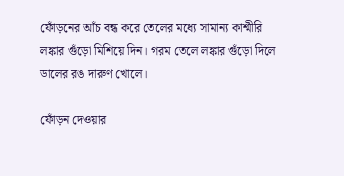ফোঁড়নের আঁচ বন্ধ করে তেলের মধ্যে সামান্য কাশ্মীরি লঙ্কার গুঁড়ো মিশিয়ে দিন। গরম তেলে লঙ্কার গুঁড়ো দিলে ডালের রঙ দারুণ খোলে।

ফোঁড়ন দেওয়ার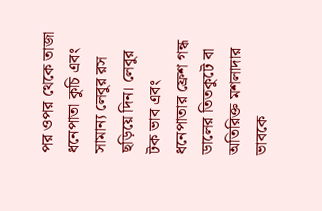পর ওপর থেকে তাজা ধনেপাতা কুচি এবং সামান্য লেবুর রস ছড়িয়ে দিন। লেবুর টক ভাব এবং ধনেপাতার ফ্রেশ গন্ধ ডালের তিতকুটে বা অতিরিক্ত মশলাদার ভাবকে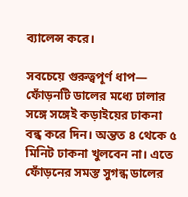ব্যালেন্স করে।

সবচেয়ে গুরুত্বপূর্ণ ধাপ— ফোঁড়নটি ডালের মধ্যে ঢালার সঙ্গে সঙ্গেই কড়াইয়ের ঢাকনা বন্ধ করে দিন। অন্তত ৪ থেকে ৫ মিনিট ঢাকনা খুলবেন না। এতে ফোঁড়নের সমস্ত সুগন্ধ ডালের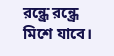রন্ধ্রে রন্ধ্রে মিশে যাবে।